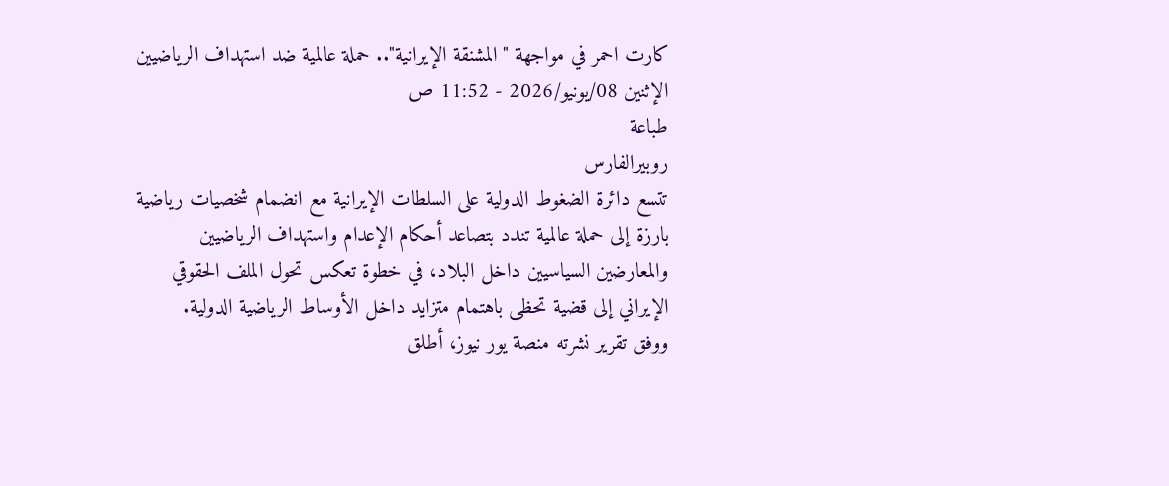كارت احمر في مواجهة "المشنقة الإيرانية".. حملة عالمية ضد استهداف الرياضيين
الإثنين 08/يونيو/2026 - 11:52 ص
طباعة
روبيرالفارس
تتسع دائرة الضغوط الدولية على السلطات الإيرانية مع انضمام شخصيات رياضية بارزة إلى حملة عالمية تندد بتصاعد أحكام الإعدام واستهداف الرياضيين والمعارضين السياسيين داخل البلاد، في خطوة تعكس تحول الملف الحقوقي الإيراني إلى قضية تحظى باهتمام متزايد داخل الأوساط الرياضية الدولية.
ووفق تقرير نشرته منصة يور نيوز، أطلق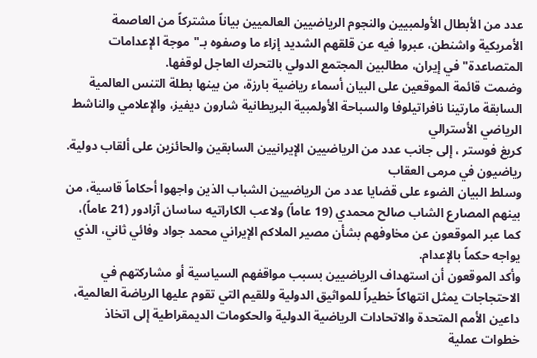عدد من الأبطال الأولمبيين والنجوم الرياضيين العالميين بياناً مشتركاً من العاصمة الأمريكية واشنطن، عبروا فيه عن قلقهم الشديد إزاء ما وصفوه بـ"موجة الإعدامات المتصاعدة" في إيران، مطالبين المجتمع الدولي بالتحرك العاجل لوقفها.
وضمت قائمة الموقعين على البيان أسماء رياضية بارزة، من بينها بطلة التنس العالمية السابقة مارتينا نافراتيلوفا والسباحة الأولمبية البريطانية شارون ديفيز، والإعلامي والناشط الرياضي الأسترالي
كريغ فوستر ، إلى جانب عدد من الرياضيين الإيرانيين السابقين والحائزين على ألقاب دولية.
رياضيون في مرمى العقاب
وسلط البيان الضوء على قضايا عدد من الرياضيين الشباب الذين واجهوا أحكاماً قاسية، من بينهم المصارع الشاب صالح محمدي (19 عاماً) ولاعب الكاراتيه ساسان آزادور (21 عاماً)، كما عبر الموقعون عن مخاوفهم بشأن مصير الملاكم الإيراني محمد جواد وفائي ثاني، الذي يواجه حكماً بالإعدام.
وأكد الموقعون أن استهداف الرياضيين بسبب مواقفهم السياسية أو مشاركتهم في الاحتجاجات يمثل انتهاكاً خطيراً للمواثيق الدولية وللقيم التي تقوم عليها الرياضة العالمية، داعين الأمم المتحدة والاتحادات الرياضية الدولية والحكومات الديمقراطية إلى اتخاذ خطوات عملية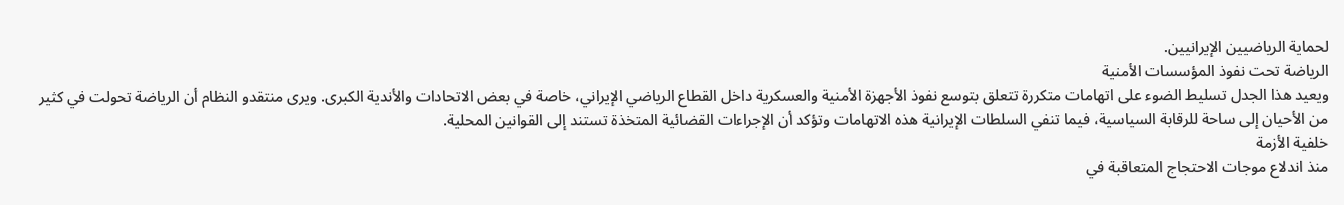لحماية الرياضيين الإيرانيين.
الرياضة تحت نفوذ المؤسسات الأمنية
ويعيد هذا الجدل تسليط الضوء على اتهامات متكررة تتعلق بتوسع نفوذ الأجهزة الأمنية والعسكرية داخل القطاع الرياضي الإيراني، خاصة في بعض الاتحادات والأندية الكبرى. ويرى منتقدو النظام أن الرياضة تحولت في كثير من الأحيان إلى ساحة للرقابة السياسية، فيما تنفي السلطات الإيرانية هذه الاتهامات وتؤكد أن الإجراءات القضائية المتخذة تستند إلى القوانين المحلية.
خلفية الأزمة
منذ اندلاع موجات الاحتجاج المتعاقبة في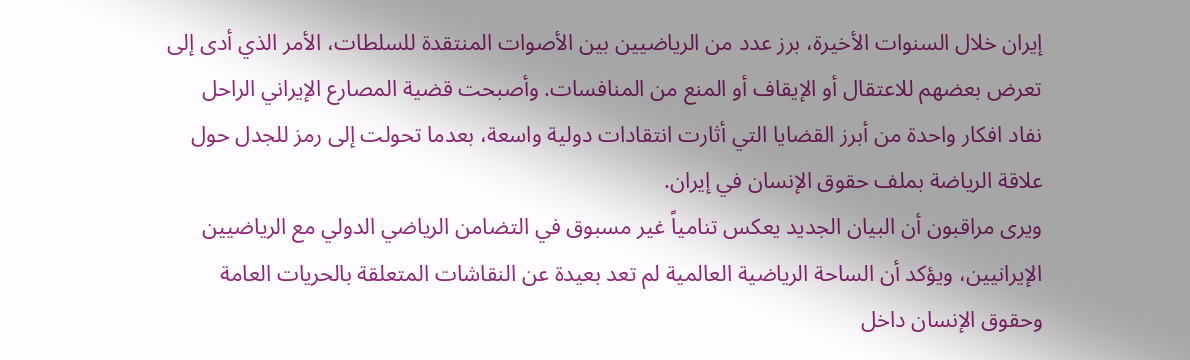إيران خلال السنوات الأخيرة، برز عدد من الرياضيين بين الأصوات المنتقدة للسلطات، الأمر الذي أدى إلى تعرض بعضهم للاعتقال أو الإيقاف أو المنع من المنافسات. وأصبحت قضية المصارع الإيراني الراحل نفاد افكار واحدة من أبرز القضايا التي أثارت انتقادات دولية واسعة، بعدما تحولت إلى رمز للجدل حول علاقة الرياضة بملف حقوق الإنسان في إيران.
ويرى مراقبون أن البيان الجديد يعكس تنامياً غير مسبوق في التضامن الرياضي الدولي مع الرياضيين الإيرانيين، ويؤكد أن الساحة الرياضية العالمية لم تعد بعيدة عن النقاشات المتعلقة بالحريات العامة وحقوق الإنسان داخل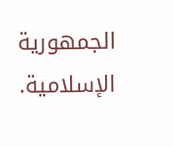الجمهورية الإسلامية.